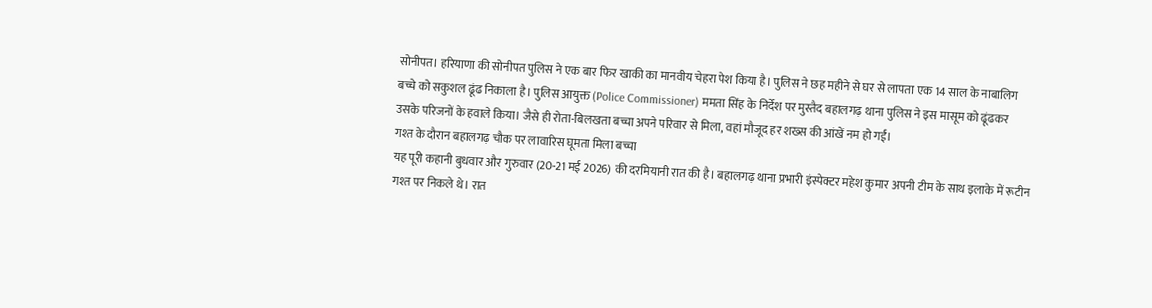सोनीपत। हरियाणा की सोनीपत पुलिस ने एक बार फिर खाकी का मानवीय चेहरा पेश किया है। पुलिस ने छह महीने से घर से लापता एक 14 साल के नाबालिग बच्चे को सकुशल ढूंढ निकाला है। पुलिस आयुक्त (Police Commissioner) ममता सिंह के निर्देश पर मुस्तैद बहालगढ़ थाना पुलिस ने इस मासूम को ढूंढकर उसके परिजनों के हवाले किया। जैसे ही रोता-बिलखता बच्चा अपने परिवार से मिला, वहां मौजूद हर शख्स की आंखें नम हो गईं।
गश्त के दौरान बहालगढ़ चौक पर लावारिस घूमता मिला बच्चा
यह पूरी कहानी बुधवार और गुरुवार (20-21 मई 2026) की दरमियानी रात की है। बहालगढ़ थाना प्रभारी इंस्पेक्टर महेश कुमार अपनी टीम के साथ इलाके में रूटीन गश्त पर निकले थे। रात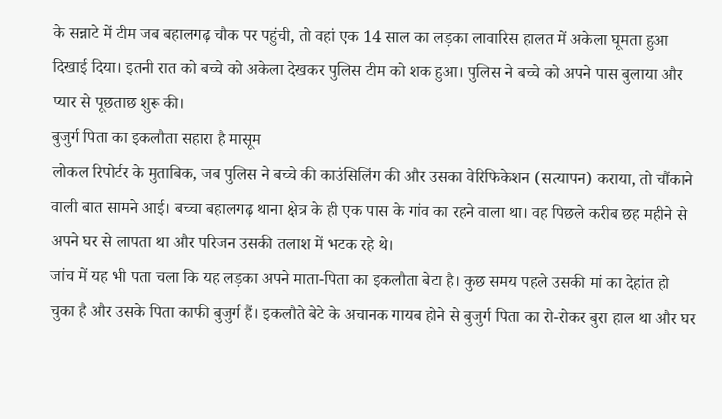के सन्नाटे में टीम जब बहालगढ़ चौक पर पहुंची, तो वहां एक 14 साल का लड़का लावारिस हालत में अकेला घूमता हुआ दिखाई दिया। इतनी रात को बच्चे को अकेला देखकर पुलिस टीम को शक हुआ। पुलिस ने बच्चे को अपने पास बुलाया और प्यार से पूछताछ शुरू की।
बुजुर्ग पिता का इकलौता सहारा है मासूम
लोकल रिपोर्टर के मुताबिक, जब पुलिस ने बच्चे की काउंसिलिंग की और उसका वेरिफिकेशन (सत्यापन) कराया, तो चौंकाने वाली बात सामने आई। बच्चा बहालगढ़ थाना क्षेत्र के ही एक पास के गांव का रहने वाला था। वह पिछले करीब छह महीने से अपने घर से लापता था और परिजन उसकी तलाश में भटक रहे थे।
जांच में यह भी पता चला कि यह लड़का अपने माता-पिता का इकलौता बेटा है। कुछ समय पहले उसकी मां का देहांत हो चुका है और उसके पिता काफी बुजुर्ग हैं। इकलौते बेटे के अचानक गायब होने से बुजुर्ग पिता का रो-रोकर बुरा हाल था और घर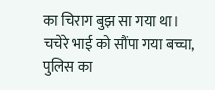का चिराग बुझ सा गया था।
चचेरे भाई को सौंपा गया बच्चा, पुलिस का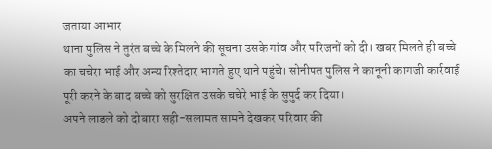जताया आभार
थाना पुलिस ने तुरंत बच्चे के मिलने की सूचना उसके गांव और परिजनों को दी। खबर मिलते ही बच्चे का चचेरा भाई और अन्य रिश्तेदार भागते हुए थाने पहुंचे। सोनीपत पुलिस ने कानूनी कागजी कार्रवाई पूरी करने के बाद बच्चे को सुरक्षित उसके चचेरे भाई के सुपुर्द कर दिया।
अपने लाडले को दोबारा सही-सलामत सामने देखकर परिवार की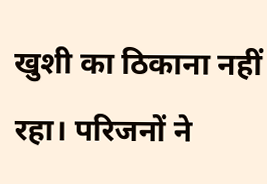खुशी का ठिकाना नहीं रहा। परिजनों ने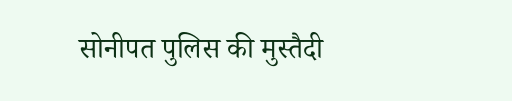सोनीपत पुलिस की मुस्तैदी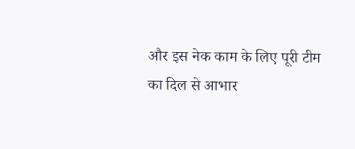और इस नेक काम के लिए पूरी टीम का दिल से आभार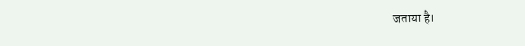जताया है।